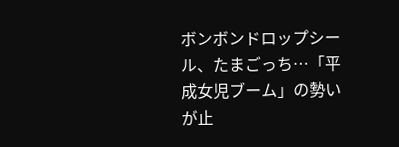ボンボンドロップシール、たまごっち…「平成女児ブーム」の勢いが止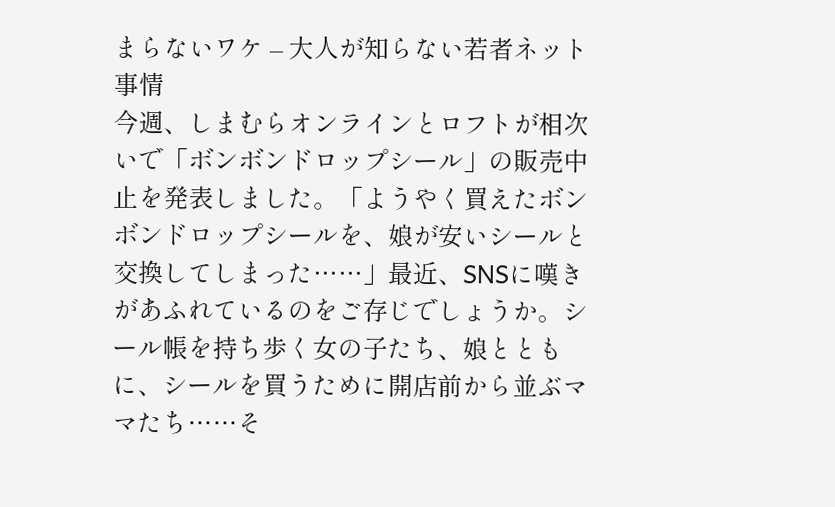まらないワケ – 大人が知らない若者ネット事情
今週、しまむらオンラインとロフトが相次いで「ボンボンドロップシール」の販売中止を発表しました。「ようやく買えたボンボンドロップシールを、娘が安いシールと交換してしまった……」最近、SNSに嘆きがあふれているのをご存じでしょうか。シール帳を持ち歩く女の子たち、娘とともに、シールを買うために開店前から並ぶママたち……そ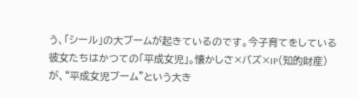う、「シール」の大ブームが起きているのです。今子育てをしている彼女たちはかつての「平成女児」。懐かしさ×バズ×IP(知的財産)が、“平成女児ブーム”という大き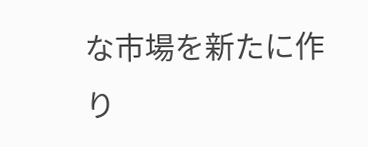な市場を新たに作り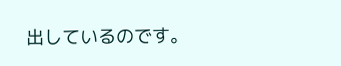出しているのです。